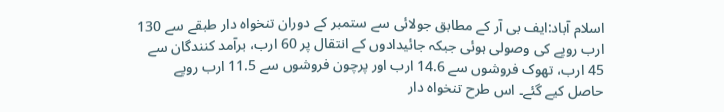اسلام آباد:ایف بی آر کے مطابق جولائی سے ستمبر کے دوران تنخواہ دار طبقے سے 130 ارب روپے کی وصولی ہوئی جبکہ جائیدادوں کے انتقال پر 60 ارب، برآمد کنندگان سے 45 ارب، تھوک فروشوں سے 14.6 ارب اور پرچون فروشوں سے 11.5 ارب روپے حاصل کیے گئے۔ اس طرح تنخواہ دار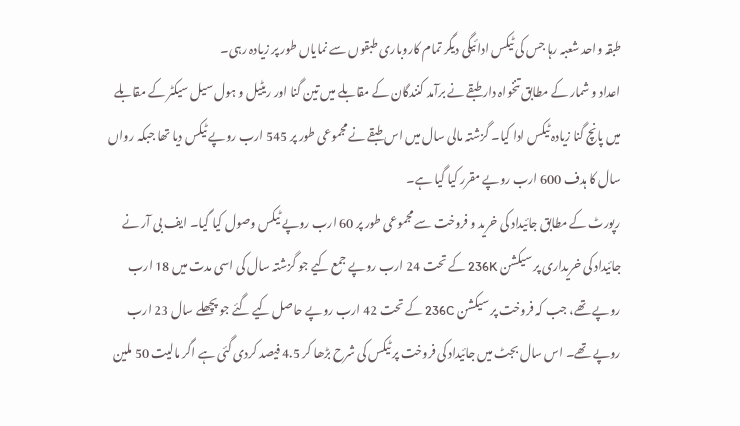طبقہ واحد شعبہ رہا جس کی ٹیکس ادائیگی دیگر تمام کاروباری طبقوں سے نمایاں طور پر زیادہ رہی۔
اعداد و شمار کے مطابق تنخواہ دار طبقے نے برآمد کنندگان کے مقابلے میں تین گنا اور ریٹیل و ہول سیل سیکٹر کے مقابلے میں پانچ گنا زیادہ ٹیکس ادا کیا۔ گزشتہ مالی سال میں اس طبقے نے مجموعی طور پر 545 ارب روپے ٹیکس دیا تھا جبکہ رواں سال کا ہدف 600 ارب روپے مقرر کیا گیا ہے۔
رپورٹ کے مطابق جائیداد کی خرید و فروخت سے مجموعی طور پر 60 ارب روپے ٹیکس وصول کیا گیا۔ ایف بی آر نے جائیداد کی خریداری پر سیکشن 236K کے تحت 24 ارب روپے جمع کیے جو گزشتہ سال کی اسی مدت میں 18 ارب روپے تھے، جب کہ فروخت پر سیکشن 236C کے تحت 42 ارب روپے حاصل کیے گئے جو پچھلے سال 23 ارب روپے تھے۔ اس سال بجٹ میں جائیداد کی فروخت پر ٹیکس کی شرح بڑھا کر 4.5 فیصد کردی گئی ہے اگر مالیت 50 ملین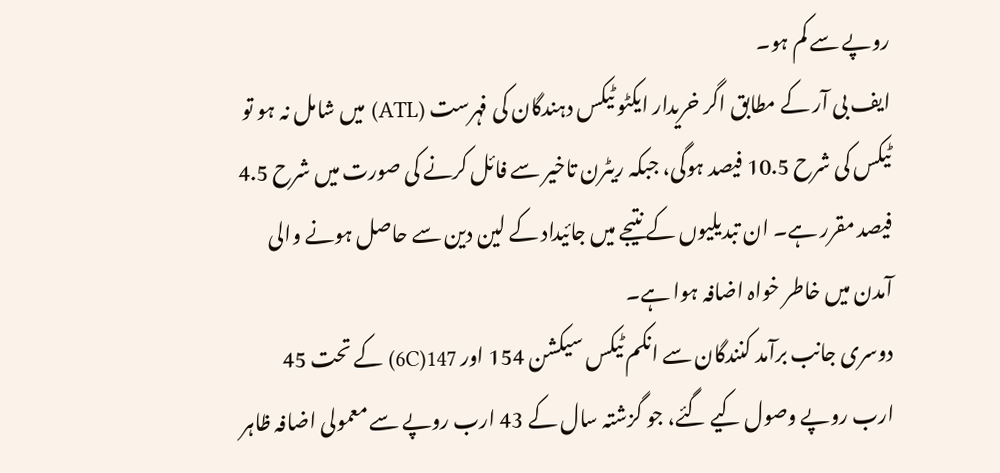روپے سے کم ہو۔
ایف بی آر کے مطابق اگر خریدار ایکٹو ٹیکس دہندگان کی فہرست (ATL) میں شامل نہ ہو تو ٹیکس کی شرح 10.5 فیصد ہوگی، جبکہ ریٹرن تاخیر سے فائل کرنے کی صورت میں شرح 4.5 فیصد مقرر ہے۔ ان تبدیلیوں کے نتیجے میں جائیداد کے لین دین سے حاصل ہونے والی آمدن میں خاطر خواہ اضافہ ہوا ہے۔
دوسری جانب برآمد کنندگان سے انکم ٹیکس سیکشن 154 اور 147(6C) کے تحت 45 ارب روپے وصول کیے گئے، جو گزشتہ سال کے 43 ارب روپے سے معمولی اضافہ ظاہر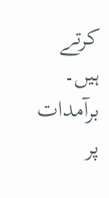کرتے ہیں۔ برآمدات پر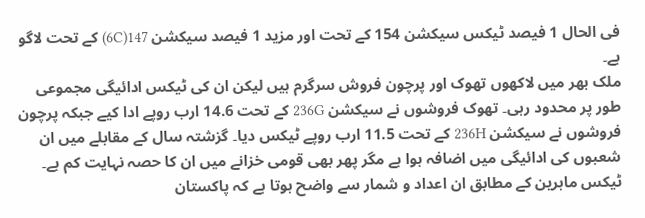فی الحال 1 فیصد ٹیکس سیکشن 154 کے تحت اور مزید 1 فیصد سیکشن 147(6C) کے تحت لاگو ہے۔
ملک بھر میں لاکھوں تھوک اور پرچون فروش سرگرم ہیں لیکن ان کی ٹیکس ادائیگی مجموعی طور پر محدود رہی۔ تھوک فروشوں نے سیکشن 236G کے تحت 14.6 ارب روپے ادا کیے جبکہ پرچون فروشوں نے سیکشن 236H کے تحت 11.5 ارب روپے ٹیکس دیا۔ گزشتہ سال کے مقابلے میں ان شعبوں کی ادائیگی میں اضافہ ہوا ہے مگر پھر بھی قومی خزانے میں ان کا حصہ نہایت کم ہے۔
ٹیکس ماہرین کے مطابق ان اعداد و شمار سے واضح ہوتا ہے کہ پاکستان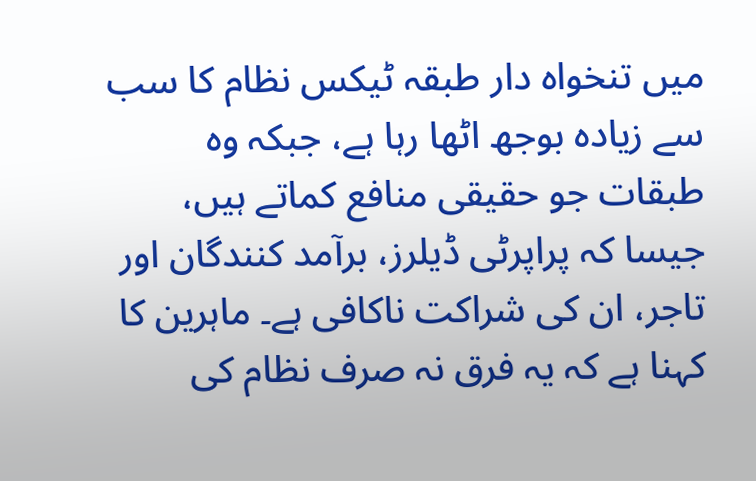میں تنخواہ دار طبقہ ٹیکس نظام کا سب سے زیادہ بوجھ اٹھا رہا ہے، جبکہ وہ طبقات جو حقیقی منافع کماتے ہیں، جیسا کہ پراپرٹی ڈیلرز، برآمد کنندگان اور تاجر، ان کی شراکت ناکافی ہے۔ ماہرین کا کہنا ہے کہ یہ فرق نہ صرف نظام کی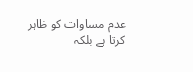عدم مساوات کو ظاہر کرتا ہے بلکہ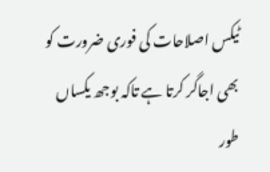ٹیکس اصلاحات کی فوری ضرورت کو بھی اجاگر کرتا ہے تاکہ بوجھ یکساں طور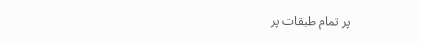پر تمام طبقات پر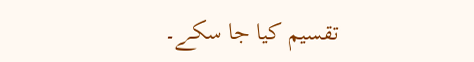تقسیم کیا جا سکے۔